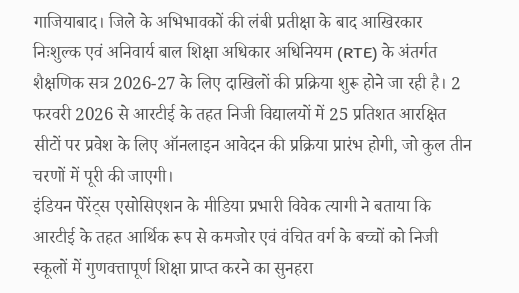गाजियाबाद। जिले के अभिभावकों की लंबी प्रतीक्षा के बाद आखिरकार निःशुल्क एवं अनिवार्य बाल शिक्षा अधिकार अधिनियम (RTE) के अंतर्गत शैक्षणिक सत्र 2026-27 के लिए दाखिलों की प्रक्रिया शुरू होने जा रही है। 2 फरवरी 2026 से आरटीई के तहत निजी विद्यालयों में 25 प्रतिशत आरक्षित सीटों पर प्रवेश के लिए ऑनलाइन आवेदन की प्रक्रिया प्रारंभ होगी, जो कुल तीन चरणों में पूरी की जाएगी।
इंडियन पेरेंट्स एसोसिएशन के मीडिया प्रभारी विवेक त्यागी ने बताया कि आरटीई के तहत आर्थिक रूप से कमजोर एवं वंचित वर्ग के बच्चों को निजी स्कूलों में गुणवत्तापूर्ण शिक्षा प्राप्त करने का सुनहरा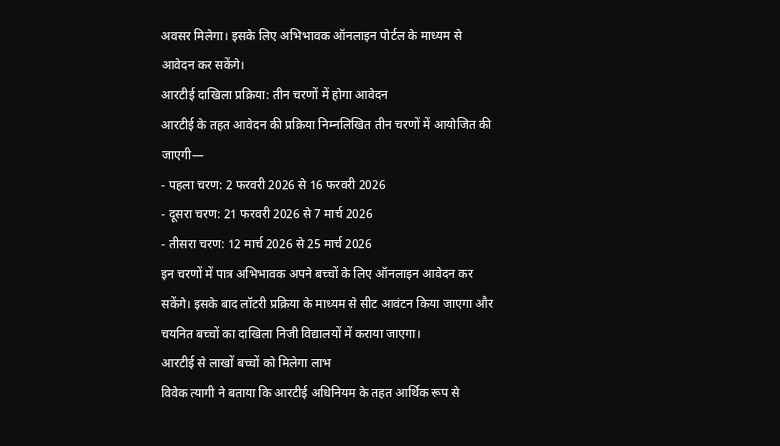अवसर मिलेगा। इसके लिए अभिभावक ऑनलाइन पोर्टल के माध्यम से आवेदन कर सकेंगे।
आरटीई दाखिला प्रक्रिया: तीन चरणों में होगा आवेदन
आरटीई के तहत आवेदन की प्रक्रिया निम्नलिखित तीन चरणों में आयोजित की जाएगी—
- पहला चरण: 2 फरवरी 2026 से 16 फरवरी 2026
- दूसरा चरण: 21 फरवरी 2026 से 7 मार्च 2026
- तीसरा चरण: 12 मार्च 2026 से 25 मार्च 2026
इन चरणों में पात्र अभिभावक अपने बच्चों के लिए ऑनलाइन आवेदन कर सकेंगे। इसके बाद लॉटरी प्रक्रिया के माध्यम से सीट आवंटन किया जाएगा और चयनित बच्चों का दाखिला निजी विद्यालयों में कराया जाएगा।
आरटीई से लाखों बच्चों को मिलेगा लाभ
विवेक त्यागी ने बताया कि आरटीई अधिनियम के तहत आर्थिक रूप से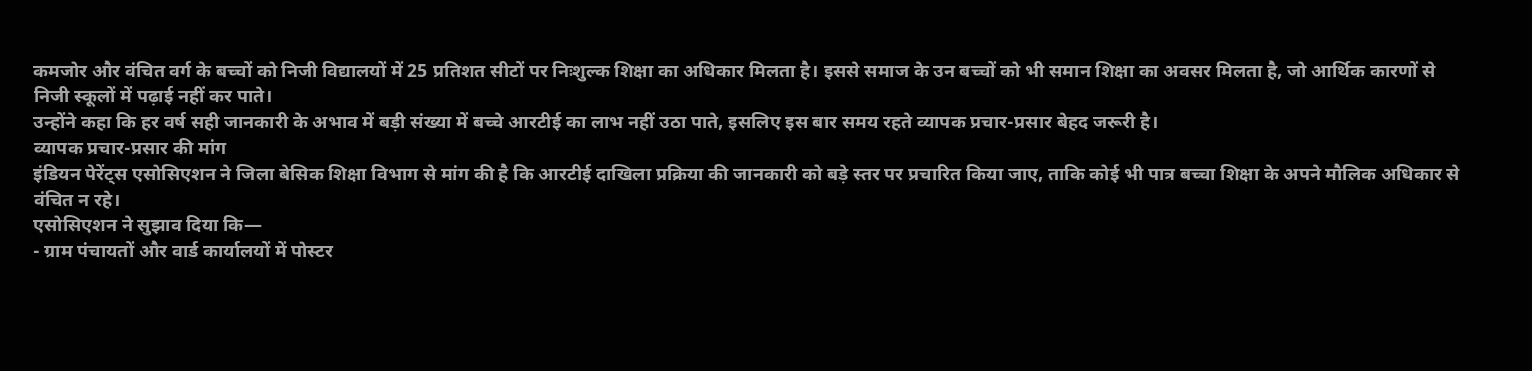कमजोर और वंचित वर्ग के बच्चों को निजी विद्यालयों में 25 प्रतिशत सीटों पर निःशुल्क शिक्षा का अधिकार मिलता है। इससे समाज के उन बच्चों को भी समान शिक्षा का अवसर मिलता है, जो आर्थिक कारणों से निजी स्कूलों में पढ़ाई नहीं कर पाते।
उन्होंने कहा कि हर वर्ष सही जानकारी के अभाव में बड़ी संख्या में बच्चे आरटीई का लाभ नहीं उठा पाते, इसलिए इस बार समय रहते व्यापक प्रचार-प्रसार बेहद जरूरी है।
व्यापक प्रचार-प्रसार की मांग
इंडियन पेरेंट्स एसोसिएशन ने जिला बेसिक शिक्षा विभाग से मांग की है कि आरटीई दाखिला प्रक्रिया की जानकारी को बड़े स्तर पर प्रचारित किया जाए, ताकि कोई भी पात्र बच्चा शिक्षा के अपने मौलिक अधिकार से वंचित न रहे।
एसोसिएशन ने सुझाव दिया कि—
- ग्राम पंचायतों और वार्ड कार्यालयों में पोस्टर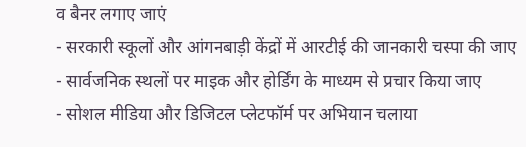व बैनर लगाए जाएं
- सरकारी स्कूलों और आंगनबाड़ी केंद्रों में आरटीई की जानकारी चस्पा की जाए
- सार्वजनिक स्थलों पर माइक और होर्डिंग के माध्यम से प्रचार किया जाए
- सोशल मीडिया और डिजिटल प्लेटफॉर्म पर अभियान चलाया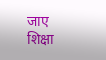जाए
शिक्षा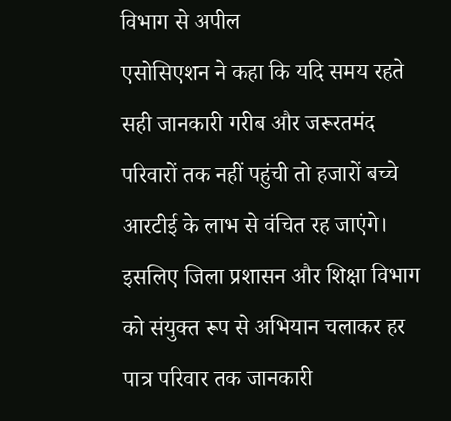विभाग से अपील
एसोसिएशन ने कहा कि यदि समय रहते सही जानकारी गरीब और जरूरतमंद परिवारों तक नहीं पहुंची तो हजारों बच्चे आरटीई के लाभ से वंचित रह जाएंगे। इसलिए जिला प्रशासन और शिक्षा विभाग को संयुक्त रूप से अभियान चलाकर हर पात्र परिवार तक जानकारी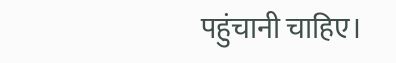पहुंचानी चाहिए।